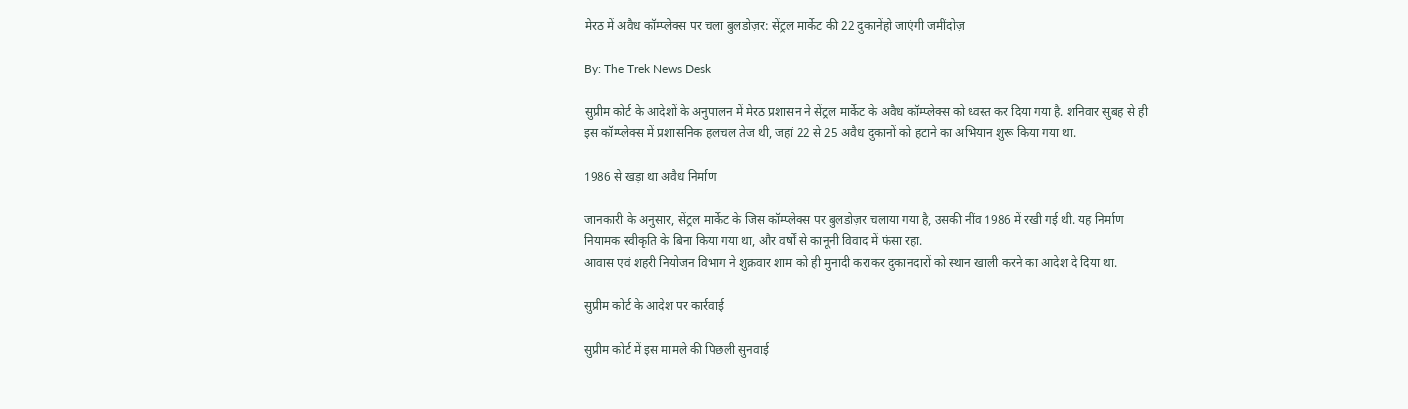मेरठ में अवैध कॉम्प्लेक्स पर चला बुलडोज़र: सेंट्रल मार्केट की 22 दुकानेंहो जाएंगी जमींदोज़

By: The Trek News Desk

सुप्रीम कोर्ट के आदेशों के अनुपालन में मेरठ प्रशासन ने सेंट्रल मार्केट के अवैध कॉम्प्लेक्स को ध्वस्त कर दिया गया है. शनिवार सुबह से ही इस कॉम्प्लेक्स में प्रशासनिक हलचल तेज थी, जहां 22 से 25 अवैध दुकानों को हटाने का अभियान शुरू किया गया था.

1986 से खड़ा था अवैध निर्माण

जानकारी के अनुसार, सेंट्रल मार्केट के जिस कॉम्प्लेक्स पर बुलडोज़र चलाया गया है, उसकी नींव 1986 में रखी गई थी. यह निर्माण नियामक स्वीकृति के बिना किया गया था, और वर्षों से कानूनी विवाद में फंसा रहा.
आवास एवं शहरी नियोजन विभाग ने शुक्रवार शाम को ही मुनादी कराकर दुकानदारों को स्थान खाली करने का आदेश दे दिया था.

सुप्रीम कोर्ट के आदेश पर कार्रवाई

सुप्रीम कोर्ट में इस मामले की पिछली सुनवाई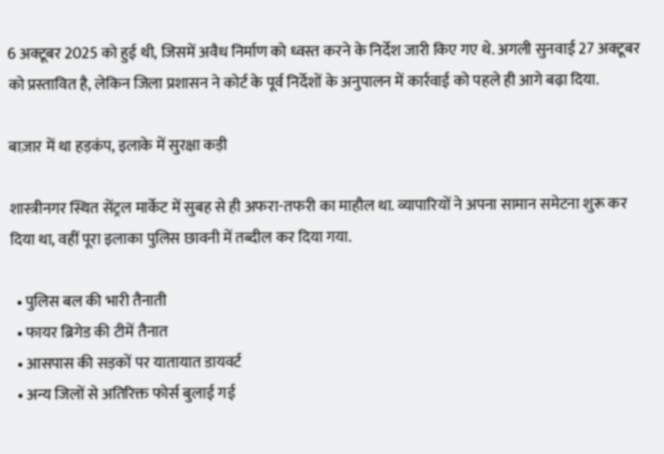6 अक्टूबर 2025 को हुई थी, जिसमें अवैध निर्माण को ध्वस्त करने के निर्देश जारी किए गए थे. अगली सुनवाई 27 अक्टूबर को प्रस्तावित है, लेकिन जिला प्रशासन ने कोर्ट के पूर्व निर्देशों के अनुपालन में कार्रवाई को पहले ही आगे बढ़ा दिया.

बाज़ार में था हड़कंप, इलाके में सुरक्षा कड़ी

शास्त्रीनगर स्थित सेंट्रल मार्केट में सुबह से ही अफरा-तफरी का माहौल था. व्यापारियों ने अपना सामान समेटना शुरू कर दिया था, वहीं पूरा इलाका पुलिस छावनी में तब्दील कर दिया गया.

  • पुलिस बल की भारी तैनाती
  • फायर ब्रिगेड की टीमें तैनात
  • आसपास की सड़कों पर यातायात डायवर्ट
  • अन्य जिलों से अतिरिक्त फोर्स बुलाई गई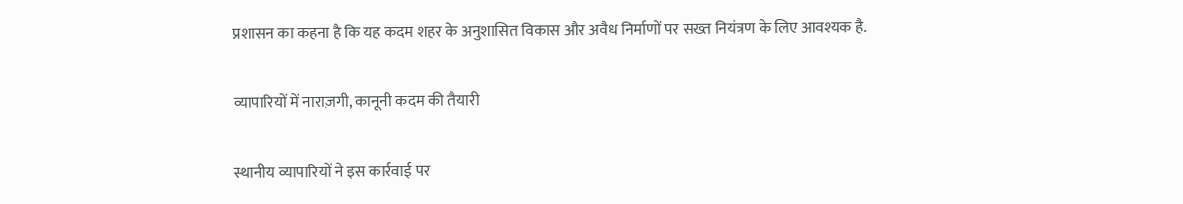प्रशासन का कहना है कि यह कदम शहर के अनुशासित विकास और अवैध निर्माणों पर सख्त नियंत्रण के लिए आवश्यक है.

व्यापारियों में नाराज़गी, कानूनी कदम की तैयारी

स्थानीय व्यापारियों ने इस कार्रवाई पर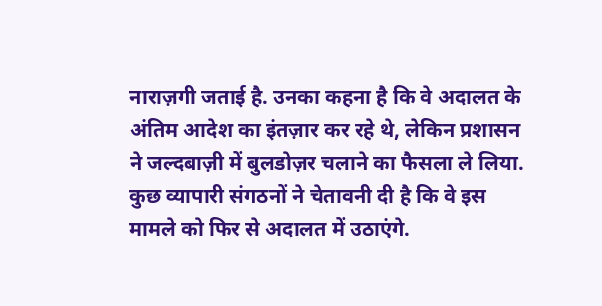नाराज़गी जताई है. उनका कहना है कि वे अदालत के अंतिम आदेश का इंतज़ार कर रहे थे, लेकिन प्रशासन ने जल्दबाज़ी में बुलडोज़र चलाने का फैसला ले लिया.
कुछ व्यापारी संगठनों ने चेतावनी दी है कि वे इस मामले को फिर से अदालत में उठाएंगे.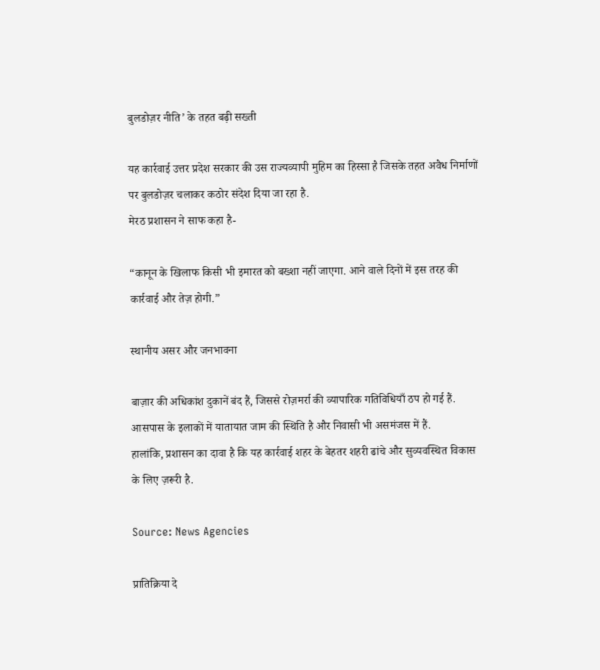बुलडोज़र नीति’ के तहत बढ़ी सख्ती

यह कार्रवाई उत्तर प्रदेश सरकार की उस राज्यव्यापी मुहिम का हिस्सा है जिसके तहत अवैध निर्माणों पर बुलडोज़र चलाकर कठोर संदेश दिया जा रहा है.
मेरठ प्रशासन ने साफ कहा है-

“कानून के खिलाफ किसी भी इमारत को बख्शा नहीं जाएगा. आने वाले दिनों में इस तरह की कार्रवाई और तेज़ होगी.”

स्थानीय असर और जनभावना

बाज़ार की अधिकांश दुकानें बंद हैं, जिससे रोज़मर्रा की व्यापारिक गतिविधियाँ ठप हो गई हैं. आसपास के इलाकों में यातायात जाम की स्थिति है और निवासी भी असमंजस में हैं.
हालांकि, प्रशासन का दावा है कि यह कार्रवाई शहर के बेहतर शहरी ढांचे और सुव्यवस्थित विकास के लिए ज़रूरी है.

Source: News Agencies

प्रातिक्रिया दे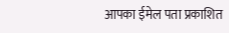आपका ईमेल पता प्रकाशित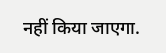नहीं किया जाएगा.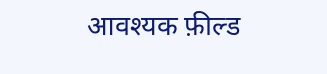आवश्यक फ़ील्ड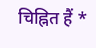चिह्नित हैं *